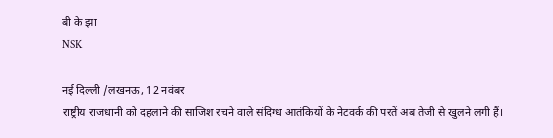बी के झा
NSK

नई दिल्ली /लखनऊ, 12 नवंबर
राष्ट्रीय राजधानी को दहलाने की साजिश रचने वाले संदिग्ध आतंकियों के नेटवर्क की परतें अब तेजी से खुलने लगी हैं।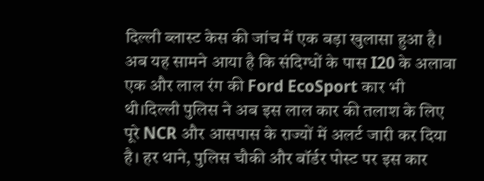दिल्ली ब्लास्ट केस की जांच में एक बड़ा खुलासा हुआ है। अब यह सामने आया है कि संदिग्धों के पास I20 के अलावा एक और लाल रंग की Ford EcoSport कार भी थी।दिल्ली पुलिस ने अब इस लाल कार की तलाश के लिए पूरे NCR और आसपास के राज्यों में अलर्ट जारी कर दिया है। हर थाने, पुलिस चौकी और बॉर्डर पोस्ट पर इस कार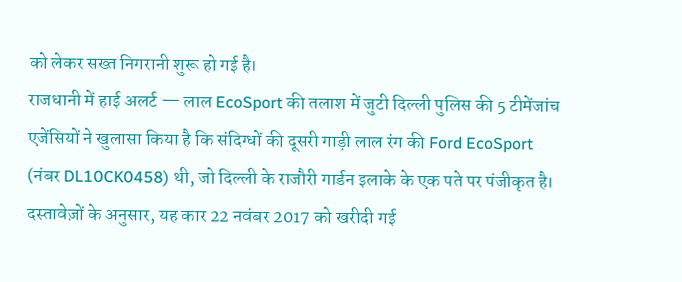को लेकर सख्त निगरानी शुरू हो गई है।
राजधानी में हाई अलर्ट — लाल EcoSport की तलाश में जुटी दिल्ली पुलिस की 5 टीमेंजांच एजेंसियों ने खुलासा किया है कि संदिग्धों की दूसरी गाड़ी लाल रंग की Ford EcoSport (नंबर DL10CK0458) थी, जो दिल्ली के राजौरी गार्डन इलाके के एक पते पर पंजीकृत है। दस्तावेज़ों के अनुसार, यह कार 22 नवंबर 2017 को खरीदी गई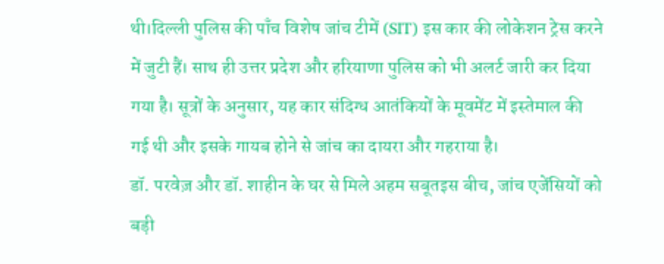थी।दिल्ली पुलिस की पाँच विशेष जांच टीमें (SIT) इस कार की लोकेशन ट्रेस करने में जुटी हैं। साथ ही उत्तर प्रदेश और हरियाणा पुलिस को भी अलर्ट जारी कर दिया गया है। सूत्रों के अनुसार, यह कार संदिग्ध आतंकियों के मूवमेंट में इस्तेमाल की गई थी और इसके गायब होने से जांच का दायरा और गहराया है।
डॉ. परवेज़ और डॉ. शाहीन के घर से मिले अहम सबूतइस बीच, जांच एजेंसियों को बड़ी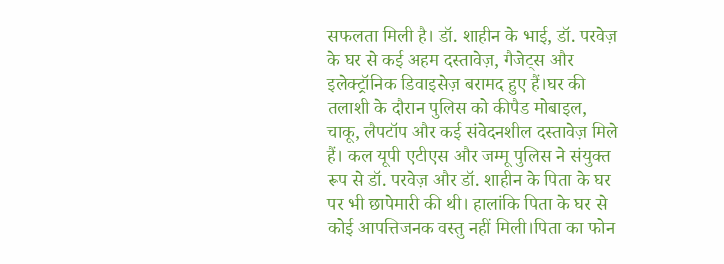सफलता मिली है। डॉ. शाहीन के भाई, डॉ. परवेज़ के घर से कई अहम दस्तावेज़, गैजेट्स और इलेक्ट्रॉनिक डिवाइसेज़ बरामद हुए हैं।घर की तलाशी के दौरान पुलिस को कीपैड मोबाइल, चाकू, लैपटॉप और कई संवेदनशील दस्तावेज़ मिले हैं। कल यूपी एटीएस और जम्मू पुलिस ने संयुक्त रूप से डॉ. परवेज़ और डॉ. शाहीन के पिता के घर पर भी छापेमारी की थी। हालांकि पिता के घर से कोई आपत्तिजनक वस्तु नहीं मिली।पिता का फोन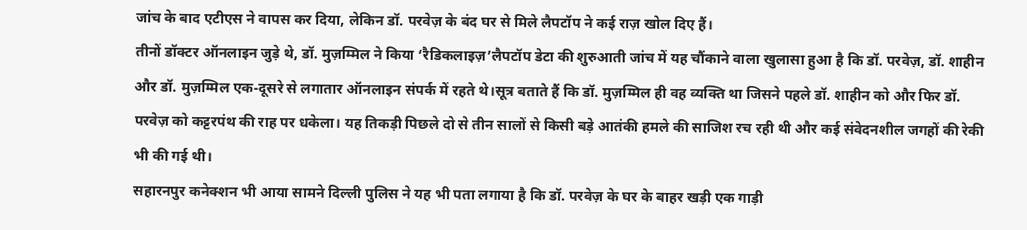जांच के बाद एटीएस ने वापस कर दिया, लेकिन डॉ. परवेज़ के बंद घर से मिले लैपटॉप ने कई राज़ खोल दिए हैं।
तीनों डॉक्टर ऑनलाइन जुड़े थे, डॉ. मुज़म्मिल ने किया ‘रैडिकलाइज़’लैपटॉप डेटा की शुरुआती जांच में यह चौंकाने वाला खुलासा हुआ है कि डॉ. परवेज़, डॉ. शाहीन और डॉ. मुज़म्मिल एक-दूसरे से लगातार ऑनलाइन संपर्क में रहते थे।सूत्र बताते हैं कि डॉ. मुज़म्मिल ही वह व्यक्ति था जिसने पहले डॉ. शाहीन को और फिर डॉ. परवेज़ को कट्टरपंथ की राह पर धकेला। यह तिकड़ी पिछले दो से तीन सालों से किसी बड़े आतंकी हमले की साजिश रच रही थी और कई संवेदनशील जगहों की रेकी भी की गई थी।
सहारनपुर कनेक्शन भी आया सामने दिल्ली पुलिस ने यह भी पता लगाया है कि डॉ. परवेज़ के घर के बाहर खड़ी एक गाड़ी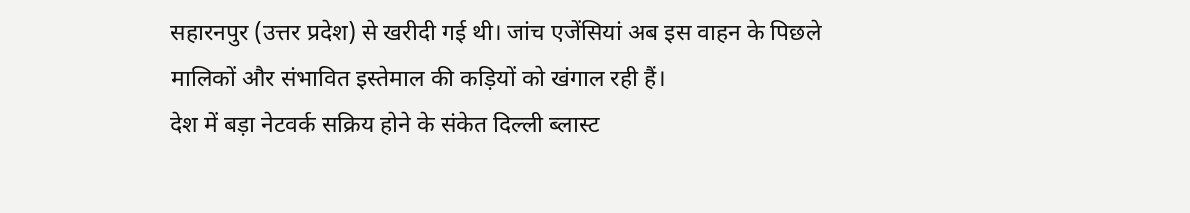सहारनपुर (उत्तर प्रदेश) से खरीदी गई थी। जांच एजेंसियां अब इस वाहन के पिछले मालिकों और संभावित इस्तेमाल की कड़ियों को खंगाल रही हैं।
देश में बड़ा नेटवर्क सक्रिय होने के संकेत दिल्ली ब्लास्ट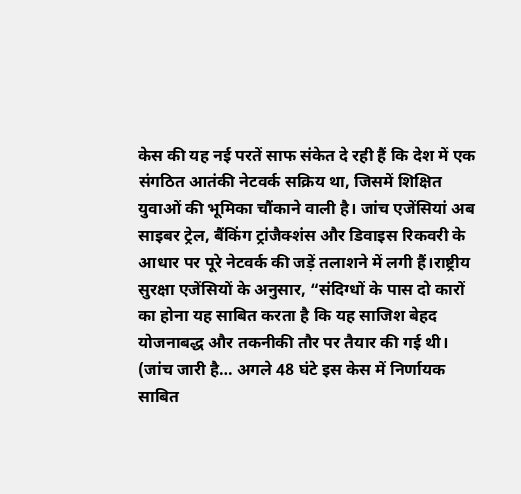केस की यह नई परतें साफ संकेत दे रही हैं कि देश में एक संगठित आतंकी नेटवर्क सक्रिय था, जिसमें शिक्षित युवाओं की भूमिका चौंकाने वाली है। जांच एजेंसियां अब साइबर ट्रेल, बैंकिंग ट्रांजैक्शंस और डिवाइस रिकवरी के आधार पर पूरे नेटवर्क की जड़ें तलाशने में लगी हैं।राष्ट्रीय सुरक्षा एजेंसियों के अनुसार, “संदिग्धों के पास दो कारों का होना यह साबित करता है कि यह साजिश बेहद योजनाबद्ध और तकनीकी तौर पर तैयार की गई थी।
(जांच जारी है… अगले 48 घंटे इस केस में निर्णायक साबित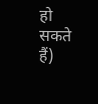हो सकते हैं)